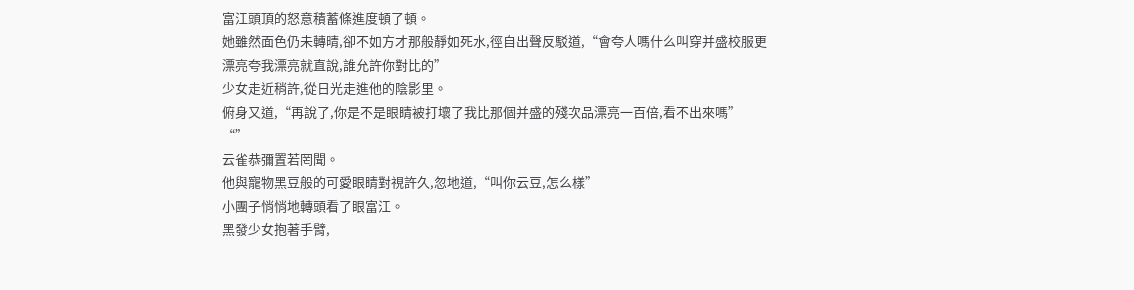富江頭頂的怒意積蓄條進度頓了頓。
她雖然面色仍未轉晴,卻不如方才那般靜如死水,徑自出聲反駁道,“會夸人嗎什么叫穿并盛校服更漂亮夸我漂亮就直說,誰允許你對比的”
少女走近稍許,從日光走進他的陰影里。
俯身又道,“再說了,你是不是眼睛被打壞了我比那個并盛的殘次品漂亮一百倍,看不出來嗎”
“”
云雀恭彌置若罔聞。
他與寵物黑豆般的可愛眼睛對視許久,忽地道,“叫你云豆,怎么樣”
小團子悄悄地轉頭看了眼富江。
黑發少女抱著手臂,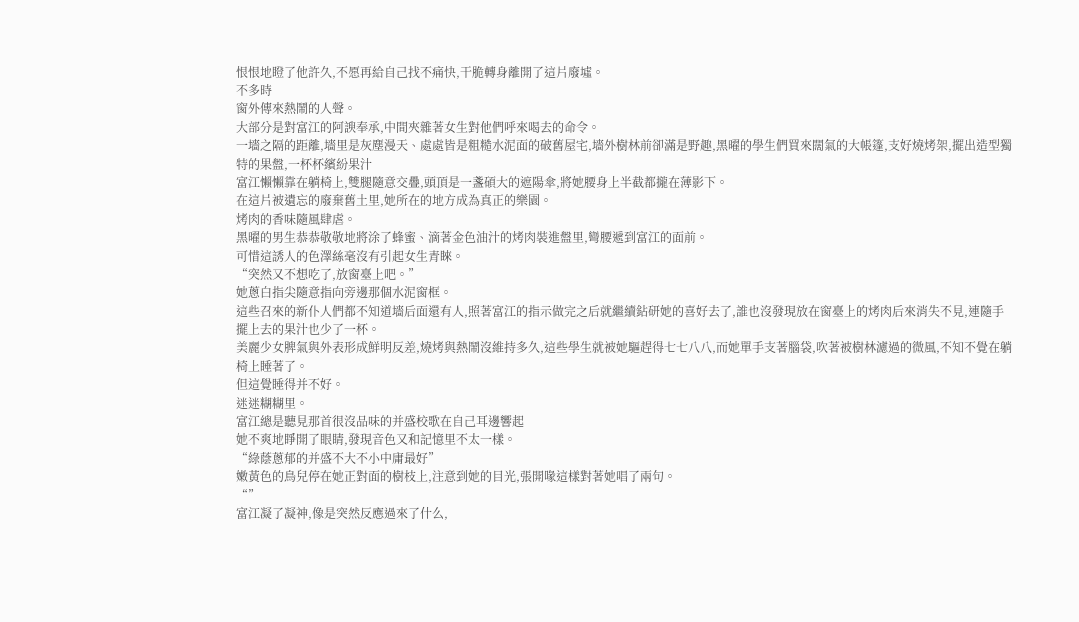恨恨地瞪了他許久,不愿再給自己找不痛快,干脆轉身離開了這片廢墟。
不多時
窗外傳來熱鬧的人聲。
大部分是對富江的阿諛奉承,中間夾雜著女生對他們呼來喝去的命令。
一墻之隔的距離,墻里是灰塵漫天、處處皆是粗糙水泥面的破舊屋宅,墻外樹林前卻滿是野趣,黑曜的學生們買來闊氣的大帳篷,支好燒烤架,擺出造型獨特的果盤,一杯杯繽紛果汁
富江懶懶靠在躺椅上,雙腿隨意交疊,頭頂是一盞碩大的遮陽傘,將她腰身上半截都攏在薄影下。
在這片被遺忘的廢棄舊土里,她所在的地方成為真正的樂園。
烤肉的香味隨風肆虐。
黑曜的男生恭恭敬敬地將涂了蜂蜜、滴著金色油汁的烤肉裝進盤里,彎腰遞到富江的面前。
可惜這誘人的色澤絲毫沒有引起女生青睞。
“突然又不想吃了,放窗臺上吧。”
她蔥白指尖隨意指向旁邊那個水泥窗框。
這些召來的新仆人們都不知道墻后面還有人,照著富江的指示做完之后就繼續鉆研她的喜好去了,誰也沒發現放在窗臺上的烤肉后來消失不見,連隨手擺上去的果汁也少了一杯。
美麗少女脾氣與外表形成鮮明反差,燒烤與熱鬧沒維持多久,這些學生就被她驅趕得七七八八,而她單手支著腦袋,吹著被樹林濾過的微風,不知不覺在躺椅上睡著了。
但這覺睡得并不好。
迷迷糊糊里。
富江總是聽見那首很沒品味的并盛校歌在自己耳邊響起
她不爽地睜開了眼睛,發現音色又和記憶里不太一樣。
“綠蔭蔥郁的并盛不大不小中庸最好”
嫩黃色的鳥兒停在她正對面的樹枝上,注意到她的目光,張開喙這樣對著她唱了兩句。
“”
富江凝了凝神,像是突然反應過來了什么,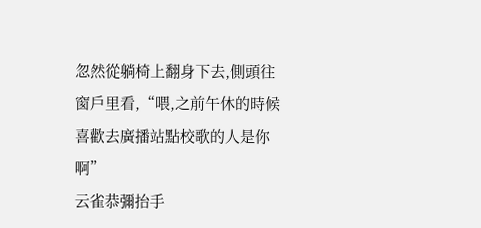忽然從躺椅上翻身下去,側頭往窗戶里看,“喂,之前午休的時候喜歡去廣播站點校歌的人是你啊”
云雀恭彌抬手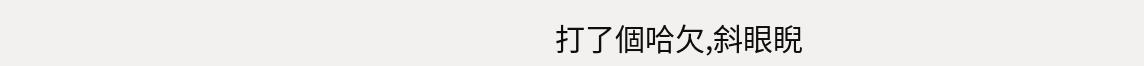打了個哈欠,斜眼睨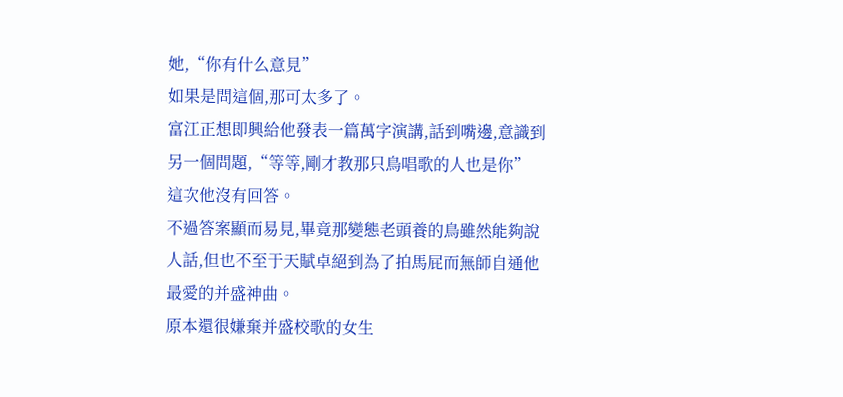她,“你有什么意見”
如果是問這個,那可太多了。
富江正想即興給他發表一篇萬字演講,話到嘴邊,意識到另一個問題,“等等,剛才教那只鳥唱歌的人也是你”
這次他沒有回答。
不過答案顯而易見,畢竟那變態老頭養的鳥雖然能夠說人話,但也不至于天賦卓絕到為了拍馬屁而無師自通他最愛的并盛神曲。
原本還很嫌棄并盛校歌的女生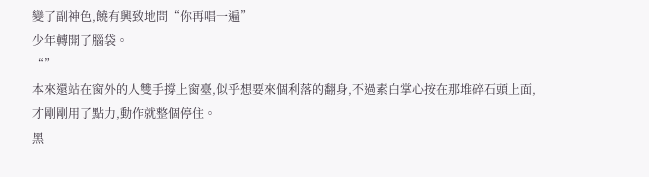變了副神色,饒有興致地問“你再唱一遍”
少年轉開了腦袋。
“”
本來還站在窗外的人雙手撐上窗臺,似乎想要來個利落的翻身,不過素白掌心按在那堆碎石頭上面,才剛剛用了點力,動作就整個停住。
黑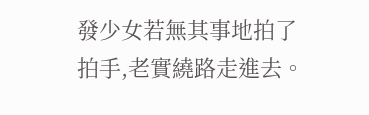發少女若無其事地拍了拍手,老實繞路走進去。